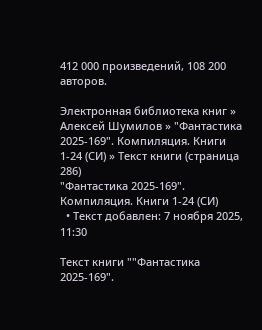412 000 произведений, 108 200 авторов.

Электронная библиотека книг » Алексей Шумилов » "Фантастика 2025-169". Компиляция. Книги 1-24 (СИ) » Текст книги (страница 286)
"Фантастика 2025-169". Компиляция. Книги 1-24 (СИ)
  • Текст добавлен: 7 ноября 2025, 11:30

Текст книги ""Фантастика 2025-169".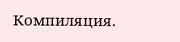Компиляция.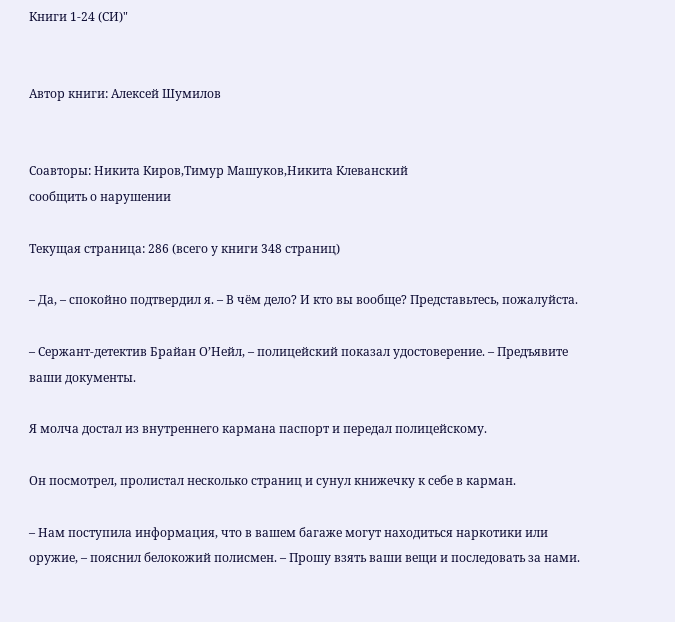Книги 1-24 (СИ)"


Автор книги: Алексей Шумилов


Соавторы: Никита Киров,Тимур Машуков,Никита Клеванский
сообщить о нарушении

Текущая страница: 286 (всего у книги 348 страниц)

– Да, – спокойно подтвердил я. – В чём дело? И кто вы вообще? Представьтесь, пожалуйста.

– Сержант-детектив Брайан О’Нейл, – полицейский показал удостоверение. – Предъявите ваши документы.

Я молча достал из внутреннего кармана паспорт и передал полицейскому.

Он посмотрел, пролистал несколько страниц и сунул книжечку к себе в карман.

– Нам поступила информация, что в вашем багаже могут находиться наркотики или оружие, – пояснил белокожий полисмен. – Прошу взять ваши вещи и последовать за нами.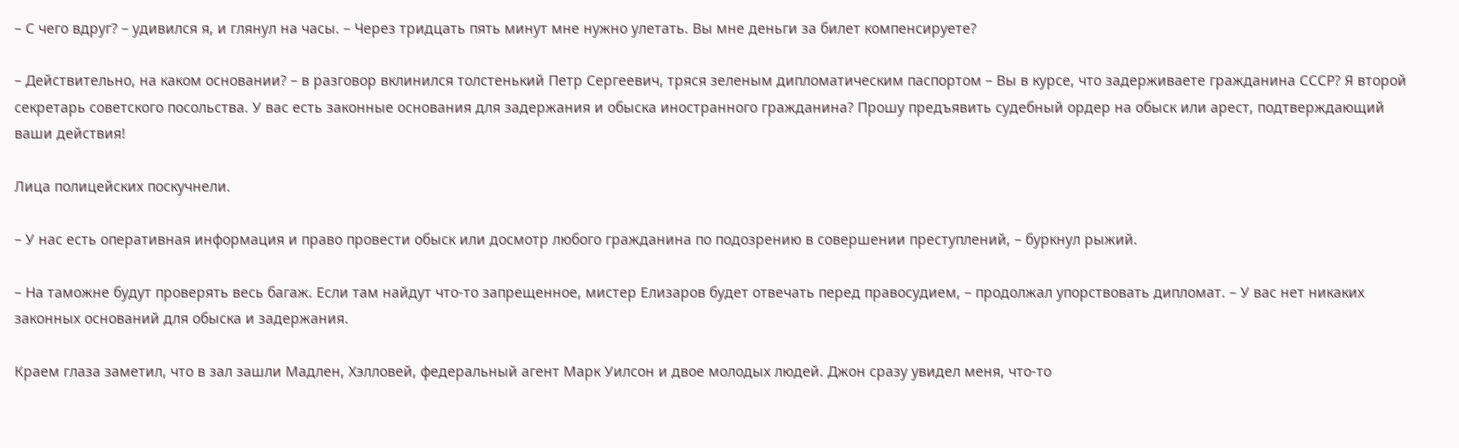– С чего вдруг? – удивился я, и глянул на часы. – Через тридцать пять минут мне нужно улетать. Вы мне деньги за билет компенсируете?

– Действительно, на каком основании? – в разговор вклинился толстенький Петр Сергеевич, тряся зеленым дипломатическим паспортом – Вы в курсе, что задерживаете гражданина СССР? Я второй секретарь советского посольства. У вас есть законные основания для задержания и обыска иностранного гражданина? Прошу предъявить судебный ордер на обыск или арест, подтверждающий ваши действия!

Лица полицейских поскучнели.

– У нас есть оперативная информация и право провести обыск или досмотр любого гражданина по подозрению в совершении преступлений, – буркнул рыжий.

– На таможне будут проверять весь багаж. Если там найдут что-то запрещенное, мистер Елизаров будет отвечать перед правосудием, – продолжал упорствовать дипломат. – У вас нет никаких законных оснований для обыска и задержания.

Краем глаза заметил, что в зал зашли Мадлен, Хэлловей, федеральный агент Марк Уилсон и двое молодых людей. Джон сразу увидел меня, что-то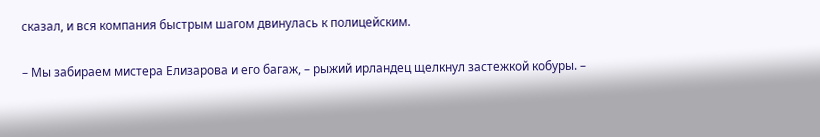сказал, и вся компания быстрым шагом двинулась к полицейским.

– Мы забираем мистера Елизарова и его багаж, – рыжий ирландец щелкнул застежкой кобуры. –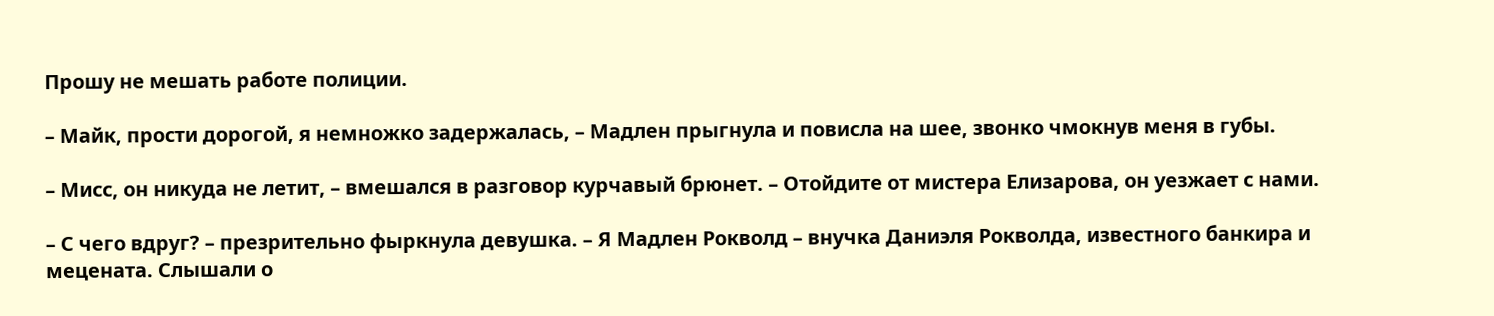Прошу не мешать работе полиции.

– Майк, прости дорогой, я немножко задержалась, – Мадлен прыгнула и повисла на шее, звонко чмокнув меня в губы.

– Мисс, он никуда не летит, – вмешался в разговор курчавый брюнет. – Отойдите от мистера Елизарова, он уезжает с нами.

– С чего вдруг? – презрительно фыркнула девушка. – Я Мадлен Рокволд – внучка Даниэля Рокволда, известного банкира и мецената. Слышали о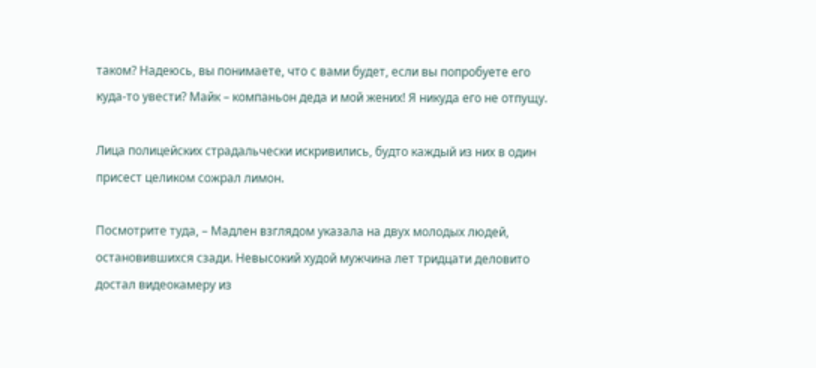таком? Надеюсь, вы понимаете, что с вами будет, если вы попробуете его куда-то увести? Майк – компаньон деда и мой жених! Я никуда его не отпущу.

Лица полицейских страдальчески искривились, будто каждый из них в один присест целиком сожрал лимон.

Посмотрите туда, – Мадлен взглядом указала на двух молодых людей, остановившихся сзади. Невысокий худой мужчина лет тридцати деловито достал видеокамеру из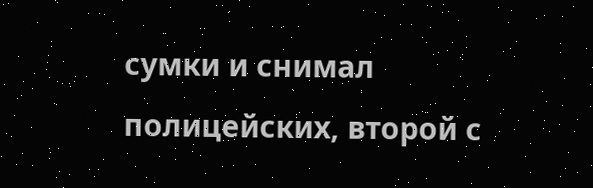сумки и снимал полицейских, второй с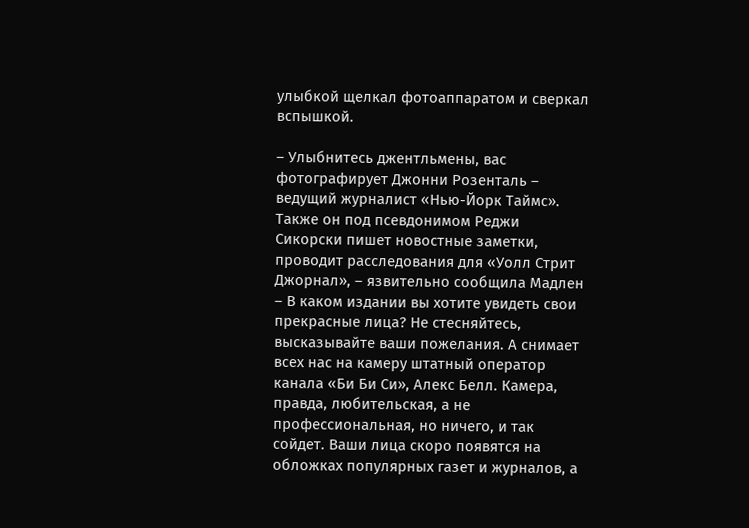улыбкой щелкал фотоаппаратом и сверкал вспышкой.

– Улыбнитесь джентльмены, вас фотографирует Джонни Розенталь – ведущий журналист «Нью-Йорк Таймс». Также он под псевдонимом Реджи Сикорски пишет новостные заметки, проводит расследования для «Уолл Стрит Джорнал», – язвительно сообщила Мадлен – В каком издании вы хотите увидеть свои прекрасные лица? Не стесняйтесь, высказывайте ваши пожелания. А снимает всех нас на камеру штатный оператор канала «Би Би Си», Алекс Белл. Камера, правда, любительская, а не профессиональная, но ничего, и так сойдет. Ваши лица скоро появятся на обложках популярных газет и журналов, а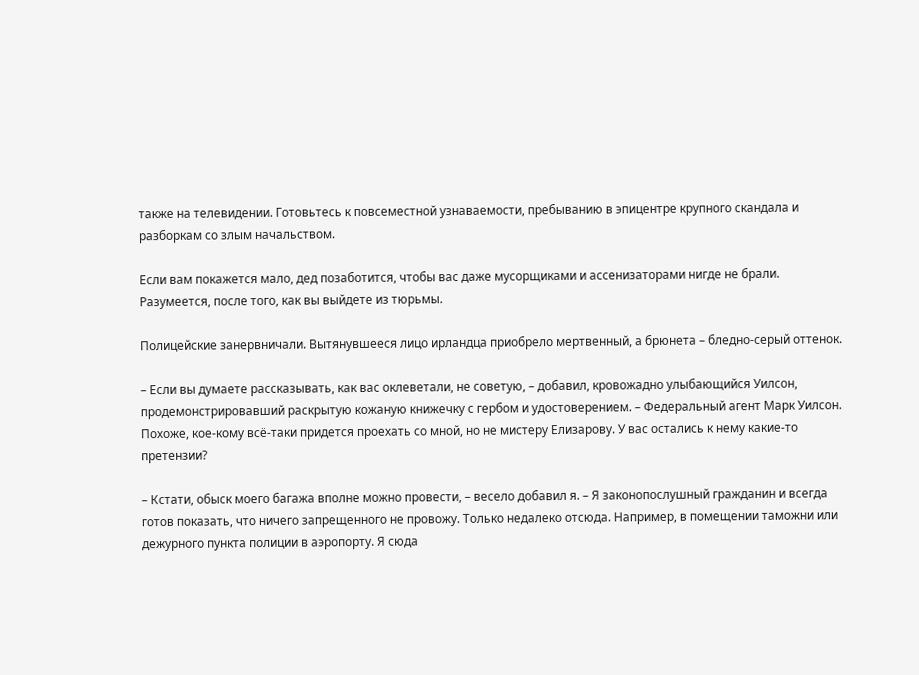также на телевидении. Готовьтесь к повсеместной узнаваемости, пребыванию в эпицентре крупного скандала и разборкам со злым начальством.

Если вам покажется мало, дед позаботится, чтобы вас даже мусорщиками и ассенизаторами нигде не брали. Разумеется, после того, как вы выйдете из тюрьмы.

Полицейские занервничали. Вытянувшееся лицо ирландца приобрело мертвенный, а брюнета – бледно-серый оттенок.

– Если вы думаете рассказывать, как вас оклеветали, не советую, – добавил, кровожадно улыбающийся Уилсон, продемонстрировавший раскрытую кожаную книжечку с гербом и удостоверением. – Федеральный агент Марк Уилсон. Похоже, кое-кому всё-таки придется проехать со мной, но не мистеру Елизарову. У вас остались к нему какие-то претензии?

– Кстати, обыск моего багажа вполне можно провести, – весело добавил я. – Я законопослушный гражданин и всегда готов показать, что ничего запрещенного не провожу. Только недалеко отсюда. Например, в помещении таможни или дежурного пункта полиции в аэропорту. Я сюда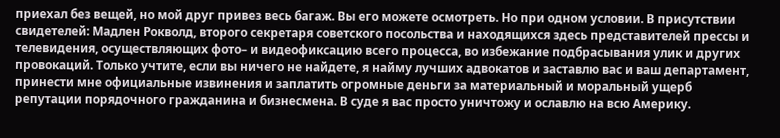приехал без вещей, но мой друг привез весь багаж. Вы его можете осмотреть. Но при одном условии. В присутствии свидетелей: Мадлен Рокволд, второго секретаря советского посольства и находящихся здесь представителей прессы и телевидения, осуществляющих фото– и видеофиксацию всего процесса, во избежание подбрасывания улик и других провокаций. Только учтите, если вы ничего не найдете, я найму лучших адвокатов и заставлю вас и ваш департамент, принести мне официальные извинения и заплатить огромные деньги за материальный и моральный ущерб репутации порядочного гражданина и бизнесмена. В суде я вас просто уничтожу и ославлю на всю Америку.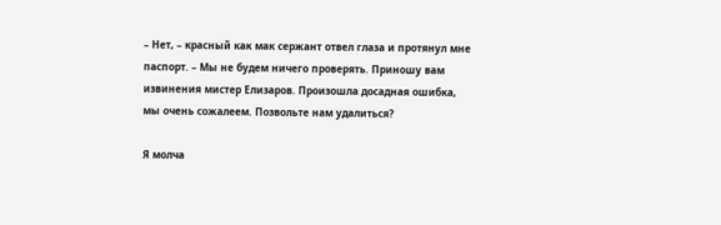– Нет, – красный как мак сержант отвел глаза и протянул мне паспорт. – Мы не будем ничего проверять. Приношу вам извинения мистер Елизаров. Произошла досадная ошибка, мы очень сожалеем. Позвольте нам удалиться?

Я молча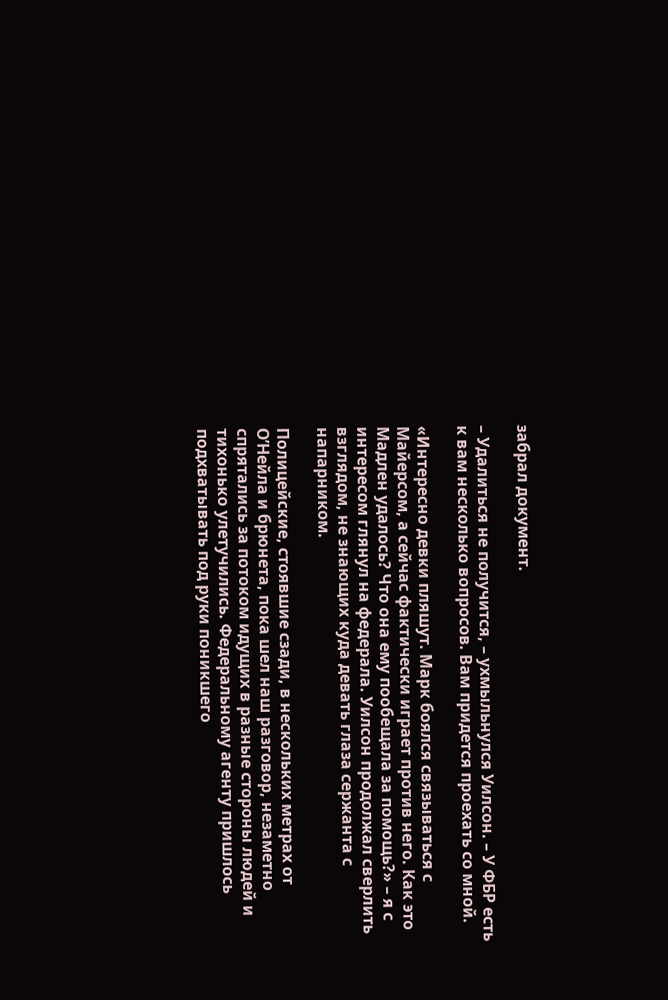забрал документ.

– Удалиться не получится, – ухмыльнулся Уилсон. – У ФБР есть к вам несколько вопросов. Вам придется проехать со мной.

«Интересно девки пляшут. Марк боялся связываться с Майерсом, а сейчас фактически играет против него. Как это Мадлен удалось? Что она ему пообещала за помощь?» – я с интересом глянул на федерала. Уилсон продолжал сверлить взглядом, не знающих куда девать глаза сержанта с напарником.

Полицейские, стоявшие сзади, в нескольких метрах от О’Нейла и брюнета, пока шел наш разговор, незаметно спрятались за потоком идущих в разные стороны людей и тихонько улетучились. Федеральному агенту пришлось подхватывать под руки поникшего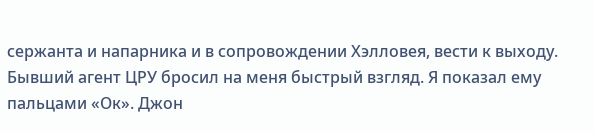сержанта и напарника и в сопровождении Хэлловея, вести к выходу. Бывший агент ЦРУ бросил на меня быстрый взгляд. Я показал ему пальцами «Ок». Джон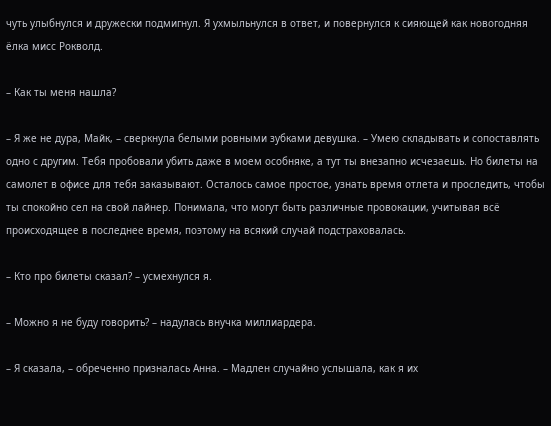чуть улыбнулся и дружески подмигнул. Я ухмыльнулся в ответ, и повернулся к сияющей как новогодняя ёлка мисс Рокволд.

– Как ты меня нашла?

– Я же не дура, Майк, – сверкнула белыми ровными зубками девушка. – Умею складывать и сопоставлять одно с другим. Тебя пробовали убить даже в моем особняке, а тут ты внезапно исчезаешь. Но билеты на самолет в офисе для тебя заказывают. Осталось самое простое, узнать время отлета и проследить, чтобы ты спокойно сел на свой лайнер. Понимала, что могут быть различные провокации, учитывая всё происходящее в последнее время, поэтому на всякий случай подстраховалась.

– Кто про билеты сказал? – усмехнулся я.

– Можно я не буду говорить? – надулась внучка миллиардера.

– Я сказала, – обреченно призналась Анна. – Мадлен случайно услышала, как я их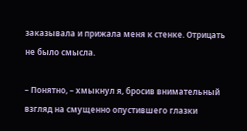заказывала и прижала меня к стенке. Отрицать не было смысла.

– Понятно, – хмыкнул я, бросив внимательный взгляд на смущенно опустившего глазки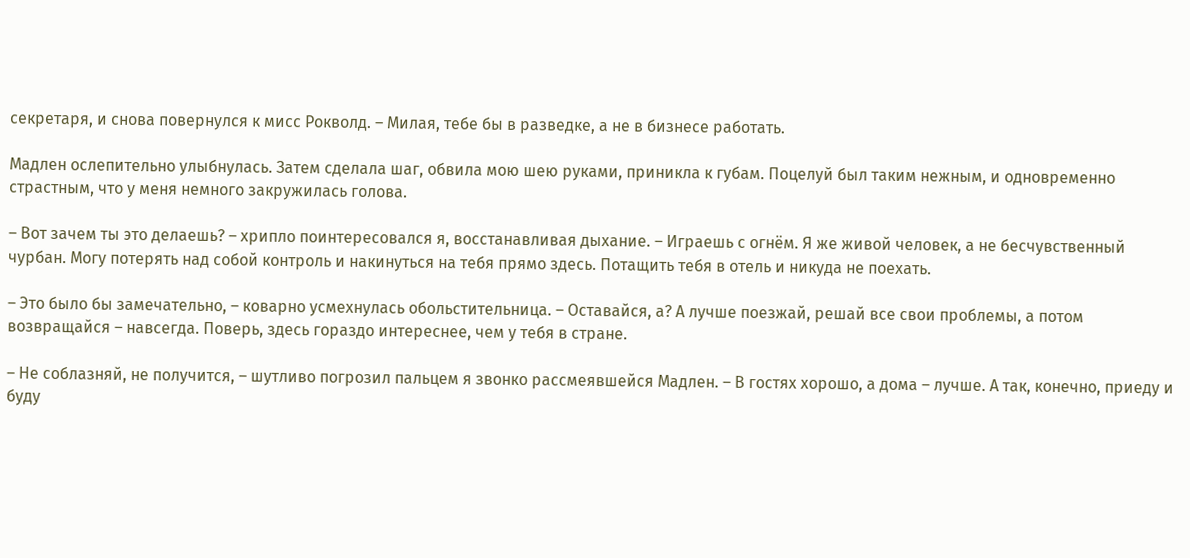секретаря, и снова повернулся к мисс Рокволд. – Милая, тебе бы в разведке, а не в бизнесе работать.

Мадлен ослепительно улыбнулась. Затем сделала шаг, обвила мою шею руками, приникла к губам. Поцелуй был таким нежным, и одновременно страстным, что у меня немного закружилась голова.

– Вот зачем ты это делаешь? – хрипло поинтересовался я, восстанавливая дыхание. – Играешь с огнём. Я же живой человек, а не бесчувственный чурбан. Могу потерять над собой контроль и накинуться на тебя прямо здесь. Потащить тебя в отель и никуда не поехать.

– Это было бы замечательно, – коварно усмехнулась обольстительница. – Оставайся, а? А лучше поезжай, решай все свои проблемы, а потом возвращайся – навсегда. Поверь, здесь гораздо интереснее, чем у тебя в стране.

– Не соблазняй, не получится, – шутливо погрозил пальцем я звонко рассмеявшейся Мадлен. – В гостях хорошо, а дома – лучше. А так, конечно, приеду и буду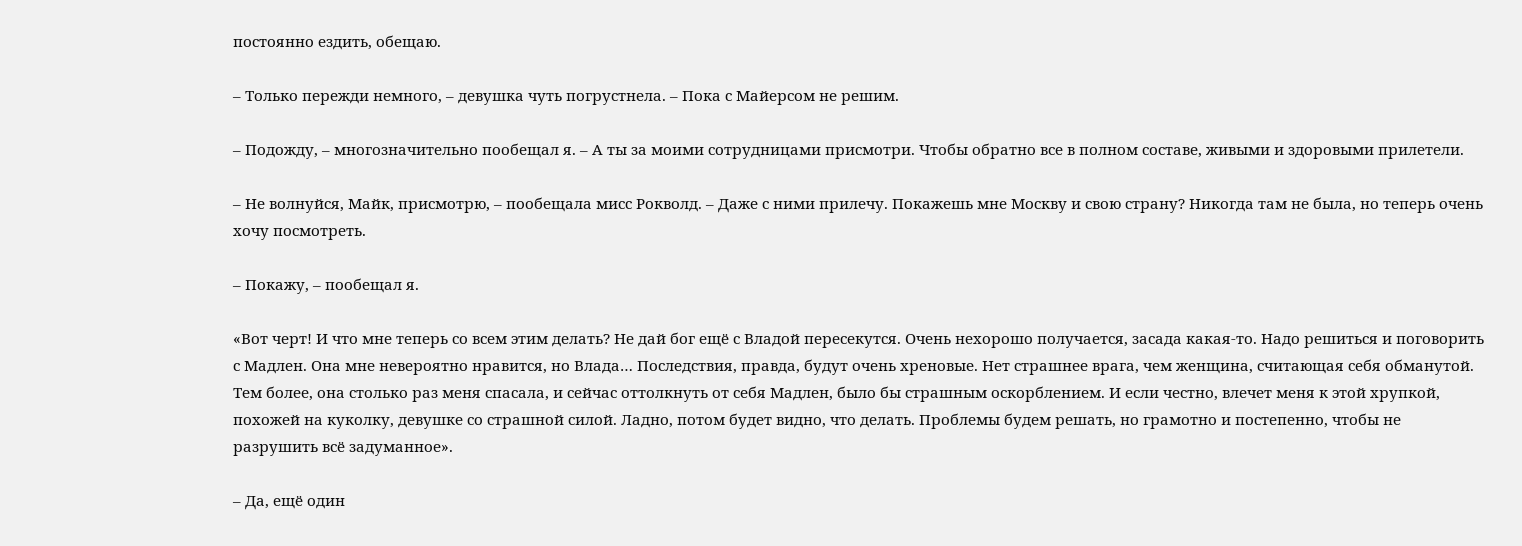постоянно ездить, обещаю.

– Только пережди немного, – девушка чуть погрустнела. – Пока с Майерсом не решим.

– Подожду, – многозначительно пообещал я. – А ты за моими сотрудницами присмотри. Чтобы обратно все в полном составе, живыми и здоровыми прилетели.

– Не волнуйся, Майк, присмотрю, – пообещала мисс Рокволд. – Даже с ними прилечу. Покажешь мне Москву и свою страну? Никогда там не была, но теперь очень хочу посмотреть.

– Покажу, – пообещал я.

«Вот черт! И что мне теперь со всем этим делать? Не дай бог ещё с Владой пересекутся. Очень нехорошо получается, засада какая-то. Надо решиться и поговорить с Мадлен. Она мне невероятно нравится, но Влада… Последствия, правда, будут очень хреновые. Нет страшнее врага, чем женщина, считающая себя обманутой. Тем более, она столько раз меня спасала, и сейчас оттолкнуть от себя Мадлен, было бы страшным оскорблением. И если честно, влечет меня к этой хрупкой, похожей на куколку, девушке со страшной силой. Ладно, потом будет видно, что делать. Проблемы будем решать, но грамотно и постепенно, чтобы не разрушить всё задуманное».

– Да, ещё один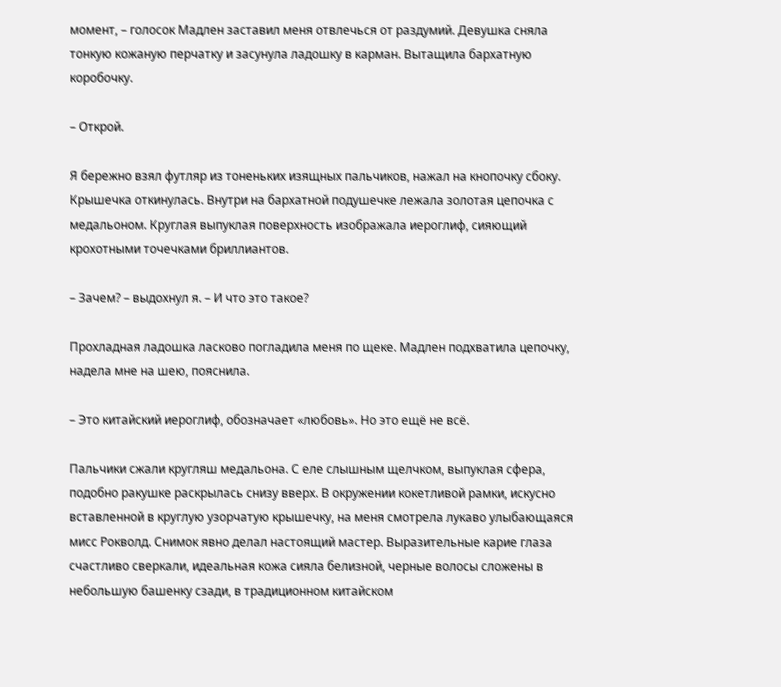момент, – голосок Мадлен заставил меня отвлечься от раздумий. Девушка сняла тонкую кожаную перчатку и засунула ладошку в карман. Вытащила бархатную коробочку.

– Открой.

Я бережно взял футляр из тоненьких изящных пальчиков, нажал на кнопочку сбоку. Крышечка откинулась. Внутри на бархатной подушечке лежала золотая цепочка с медальоном. Круглая выпуклая поверхность изображала иероглиф, сияющий крохотными точечками бриллиантов.

– Зачем? – выдохнул я. – И что это такое?

Прохладная ладошка ласково погладила меня по щеке. Мадлен подхватила цепочку, надела мне на шею, пояснила.

– Это китайский иероглиф, обозначает «любовь». Но это ещё не всё.

Пальчики сжали кругляш медальона. С еле слышным щелчком, выпуклая сфера, подобно ракушке раскрылась снизу вверх. В окружении кокетливой рамки, искусно вставленной в круглую узорчатую крышечку, на меня смотрела лукаво улыбающаяся мисс Рокволд. Снимок явно делал настоящий мастер. Выразительные карие глаза счастливо сверкали, идеальная кожа сияла белизной, черные волосы сложены в небольшую башенку сзади, в традиционном китайском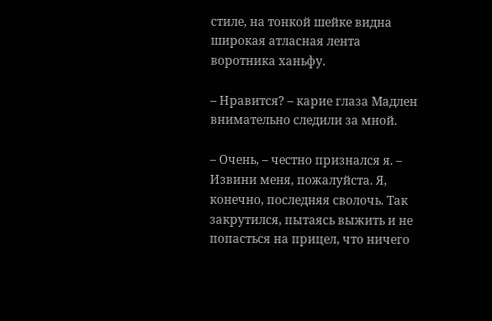стиле, на тонкой шейке видна широкая атласная лента воротника ханьфу.

– Нравится? – карие глаза Мадлен внимательно следили за мной.

– Очень, – честно признался я. – Извини меня, пожалуйста. Я, конечно, последняя сволочь. Так закрутился, пытаясь выжить и не попасться на прицел, что ничего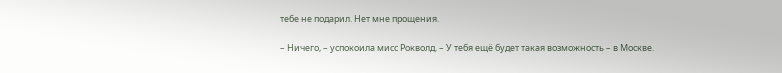тебе не подарил. Нет мне прощения.

– Ничего, – успокоила мисс Рокволд. – У тебя ещё будет такая возможность – в Москве.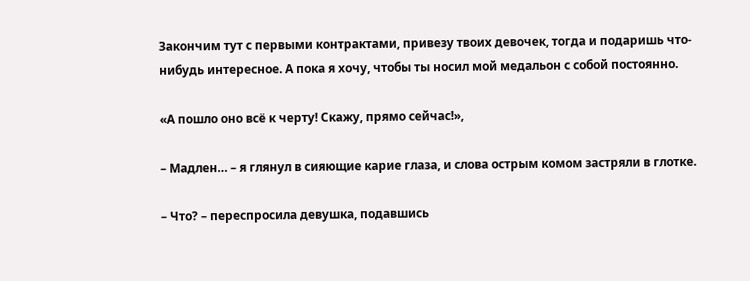Закончим тут с первыми контрактами, привезу твоих девочек, тогда и подаришь что-нибудь интересное. А пока я хочу, чтобы ты носил мой медальон с собой постоянно.

«А пошло оно всё к черту! Скажу, прямо сейчас!»,

– Мадлен… – я глянул в сияющие карие глаза, и слова острым комом застряли в глотке.

– Что? – переспросила девушка, подавшись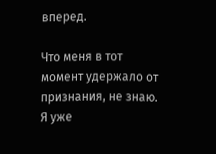вперед.

Что меня в тот момент удержало от признания, не знаю. Я уже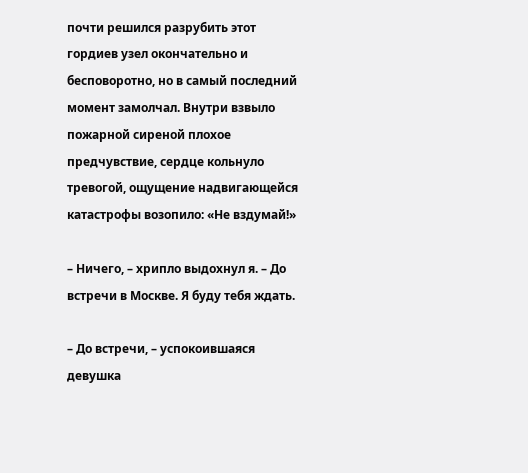почти решился разрубить этот гордиев узел окончательно и бесповоротно, но в самый последний момент замолчал. Внутри взвыло пожарной сиреной плохое предчувствие, сердце кольнуло тревогой, ощущение надвигающейся катастрофы возопило: «Не вздумай!»

– Ничего, – хрипло выдохнул я. – До встречи в Москве. Я буду тебя ждать.

– До встречи, – успокоившаяся девушка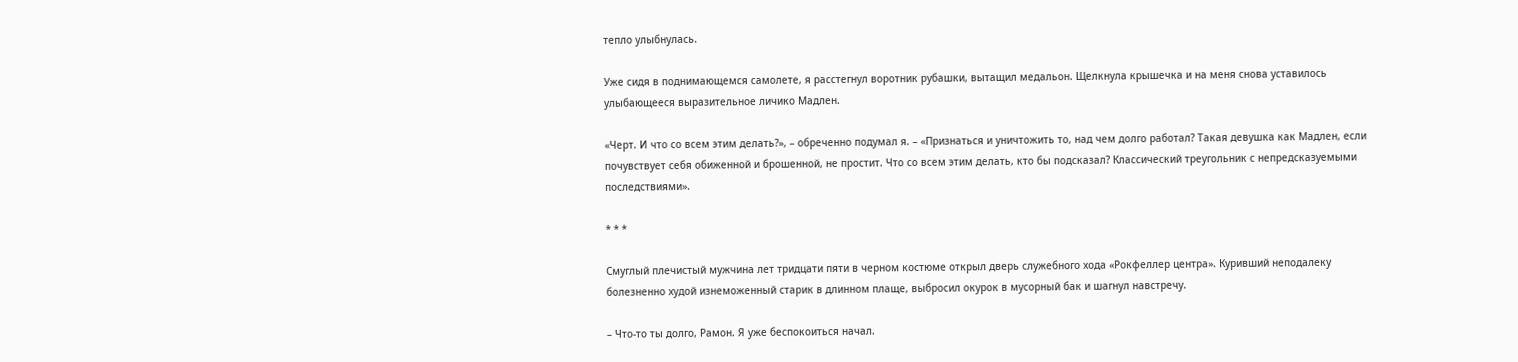тепло улыбнулась.

Уже сидя в поднимающемся самолете, я расстегнул воротник рубашки, вытащил медальон. Щелкнула крышечка и на меня снова уставилось улыбающееся выразительное личико Мадлен.

«Черт. И что со всем этим делать?», – обреченно подумал я. – «Признаться и уничтожить то, над чем долго работал? Такая девушка как Мадлен, если почувствует себя обиженной и брошенной, не простит. Что со всем этим делать, кто бы подсказал? Классический треугольник с непредсказуемыми последствиями».

* * *

Смуглый плечистый мужчина лет тридцати пяти в черном костюме открыл дверь служебного хода «Рокфеллер центра». Куривший неподалеку болезненно худой изнеможенный старик в длинном плаще, выбросил окурок в мусорный бак и шагнул навстречу.

– Что-то ты долго, Рамон. Я уже беспокоиться начал.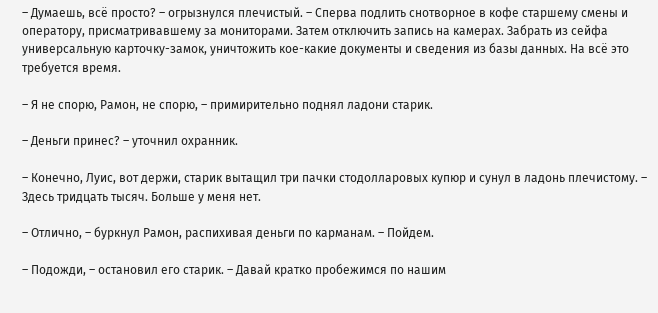– Думаешь, всё просто? – огрызнулся плечистый. – Сперва подлить снотворное в кофе старшему смены и оператору, присматривавшему за мониторами. Затем отключить запись на камерах. Забрать из сейфа универсальную карточку-замок, уничтожить кое-какие документы и сведения из базы данных. На всё это требуется время.

– Я не спорю, Рамон, не спорю, – примирительно поднял ладони старик.

– Деньги принес? – уточнил охранник.

– Конечно, Луис, вот держи, старик вытащил три пачки стодолларовых купюр и сунул в ладонь плечистому. – Здесь тридцать тысяч. Больше у меня нет.

– Отлично, – буркнул Рамон, распихивая деньги по карманам. – Пойдем.

– Подожди, – остановил его старик. – Давай кратко пробежимся по нашим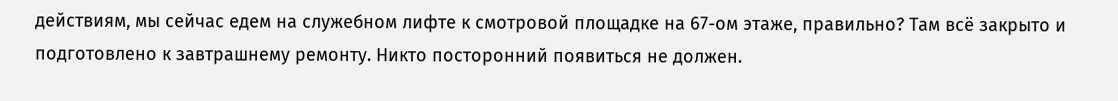действиям, мы сейчас едем на служебном лифте к смотровой площадке на 67-ом этаже, правильно? Там всё закрыто и подготовлено к завтрашнему ремонту. Никто посторонний появиться не должен.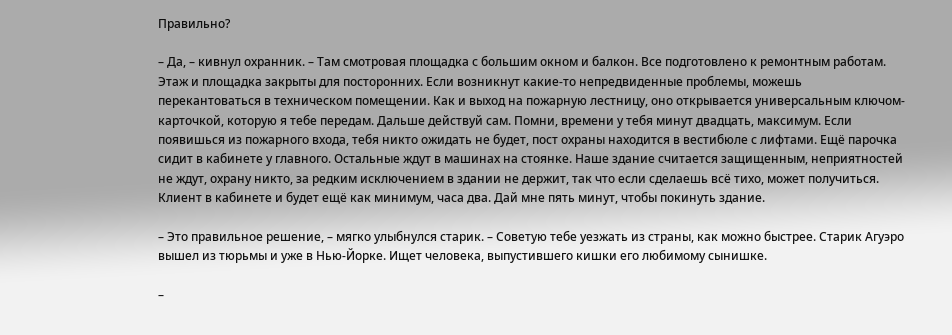Правильно?

– Да, – кивнул охранник. – Там смотровая площадка с большим окном и балкон. Все подготовлено к ремонтным работам. Этаж и площадка закрыты для посторонних. Если возникнут какие-то непредвиденные проблемы, можешь перекантоваться в техническом помещении. Как и выход на пожарную лестницу, оно открывается универсальным ключом-карточкой, которую я тебе передам. Дальше действуй сам. Помни, времени у тебя минут двадцать, максимум. Если появишься из пожарного входа, тебя никто ожидать не будет, пост охраны находится в вестибюле с лифтами. Ещё парочка сидит в кабинете у главного. Остальные ждут в машинах на стоянке. Наше здание считается защищенным, неприятностей не ждут, охрану никто, за редким исключением в здании не держит, так что если сделаешь всё тихо, может получиться. Клиент в кабинете и будет ещё как минимум, часа два. Дай мне пять минут, чтобы покинуть здание.

– Это правильное решение, – мягко улыбнулся старик. – Советую тебе уезжать из страны, как можно быстрее. Старик Агуэро вышел из тюрьмы и уже в Нью-Йорке. Ищет человека, выпустившего кишки его любимому сынишке.

–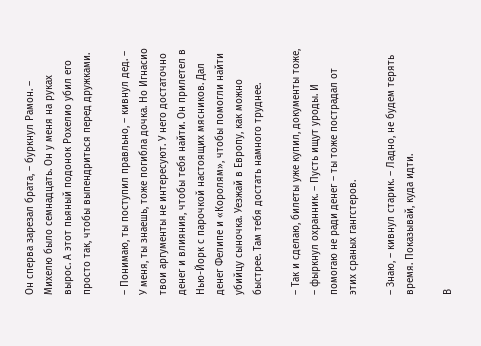Он сперва зарезал брата, – буркнул Рамон. – Михелю было семнадцать. Он у меня на руках вырос. А этот пьяный подонок Рохелио убил его просто так, чтобы выпендриться перед дружками.

– Понимаю, ты поступил правльно, – кивнул дед. – У меня, ты знаешь, тоже погибла дочка. Но Игнасио твои аргументы не интересуют. У него достаточно денег и влияния, чтобы тебя найти. Он прилетел в Нью-Йорк с парочкой настоящих мясников. Дал денег Фелипе и «Королям», чтобы помогли найти убийцу сыночка. Уезжай в Европу, как можно быстрее. Там тебя достать намного труднее.

– Так и сделаю, билеты уже купил, документы тоже, – фыркнул охранник. – Пусть ищут уроды. И помогаю не ради денег – ты тоже пострадал от этих сраных гангстеров.

– Знаю, – кивнул старик. – Ладно, не будем терять время. Показывай, куда идти.

В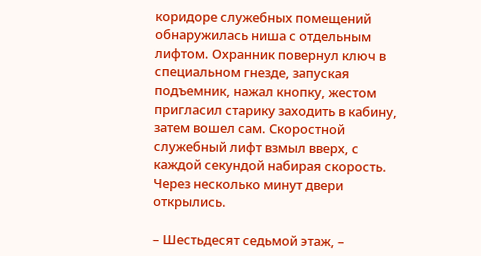коридоре служебных помещений обнаружилась ниша с отдельным лифтом. Охранник повернул ключ в специальном гнезде, запуская подъемник, нажал кнопку, жестом пригласил старику заходить в кабину, затем вошел сам. Скоростной служебный лифт взмыл вверх, с каждой секундой набирая скорость. Через несколько минут двери открылись.

– Шестьдесят седьмой этаж, –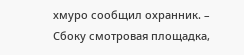хмуро сообщил охранник. – Сбоку смотровая площадка,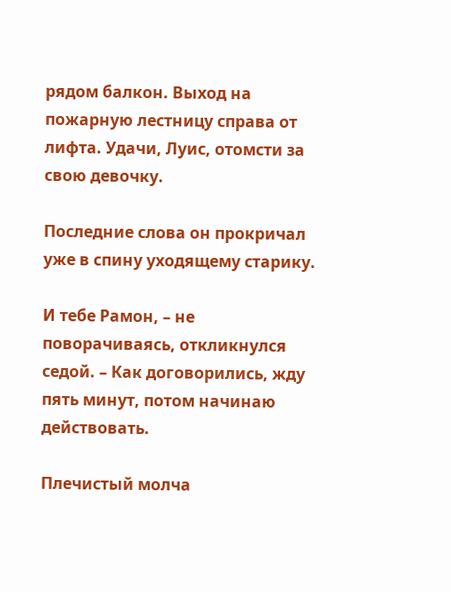рядом балкон. Выход на пожарную лестницу справа от лифта. Удачи, Луис, отомсти за свою девочку.

Последние слова он прокричал уже в спину уходящему старику.

И тебе Рамон, – не поворачиваясь, откликнулся седой. – Как договорились, жду пять минут, потом начинаю действовать.

Плечистый молча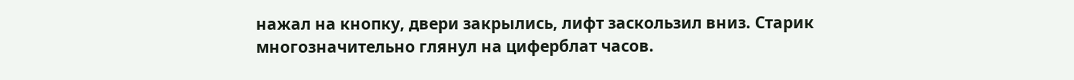нажал на кнопку, двери закрылись, лифт заскользил вниз. Старик многозначительно глянул на циферблат часов.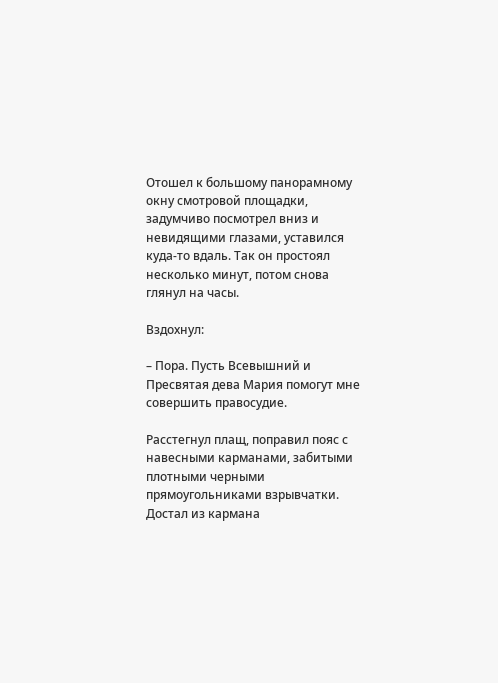Отошел к большому панорамному окну смотровой площадки, задумчиво посмотрел вниз и невидящими глазами, уставился куда-то вдаль. Так он простоял несколько минут, потом снова глянул на часы.

Вздохнул:

– Пора. Пусть Всевышний и Пресвятая дева Мария помогут мне совершить правосудие.

Расстегнул плащ, поправил пояс с навесными карманами, забитыми плотными черными прямоугольниками взрывчатки. Достал из кармана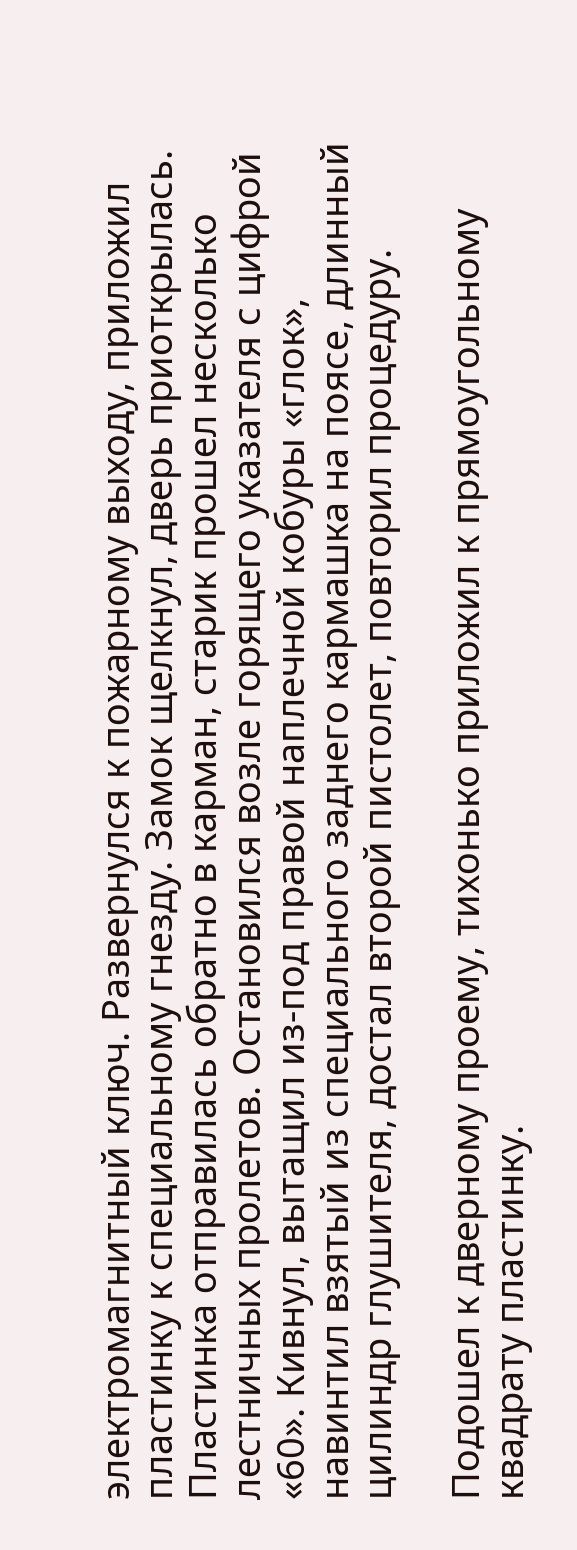электромагнитный ключ. Развернулся к пожарному выходу, приложил пластинку к специальному гнезду. Замок щелкнул, дверь приоткрылась. Пластинка отправилась обратно в карман, старик прошел несколько лестничных пролетов. Остановился возле горящего указателя с цифрой «60». Кивнул, вытащил из-под правой наплечной кобуры «глок», навинтил взятый из специального заднего кармашка на поясе, длинный цилиндр глушителя, достал второй пистолет, повторил процедуру.

Подошел к дверному проему, тихонько приложил к прямоугольному квадрату пластинку.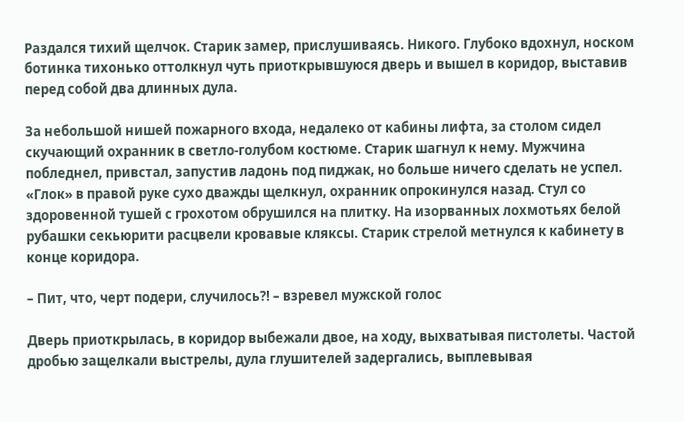Раздался тихий щелчок. Старик замер, прислушиваясь. Никого. Глубоко вдохнул, носком ботинка тихонько оттолкнул чуть приоткрывшуюся дверь и вышел в коридор, выставив перед собой два длинных дула.

За небольшой нишей пожарного входа, недалеко от кабины лифта, за столом сидел скучающий охранник в светло-голубом костюме. Старик шагнул к нему. Мужчина побледнел, привстал, запустив ладонь под пиджак, но больше ничего сделать не успел. «Глок» в правой руке сухо дважды щелкнул, охранник опрокинулся назад. Стул со здоровенной тушей с грохотом обрушился на плитку. На изорванных лохмотьях белой рубашки секьюрити расцвели кровавые кляксы. Старик стрелой метнулся к кабинету в конце коридора.

– Пит, что, черт подери, случилось⁈ – взревел мужской голос

Дверь приоткрылась, в коридор выбежали двое, на ходу, выхватывая пистолеты. Частой дробью защелкали выстрелы, дула глушителей задергались, выплевывая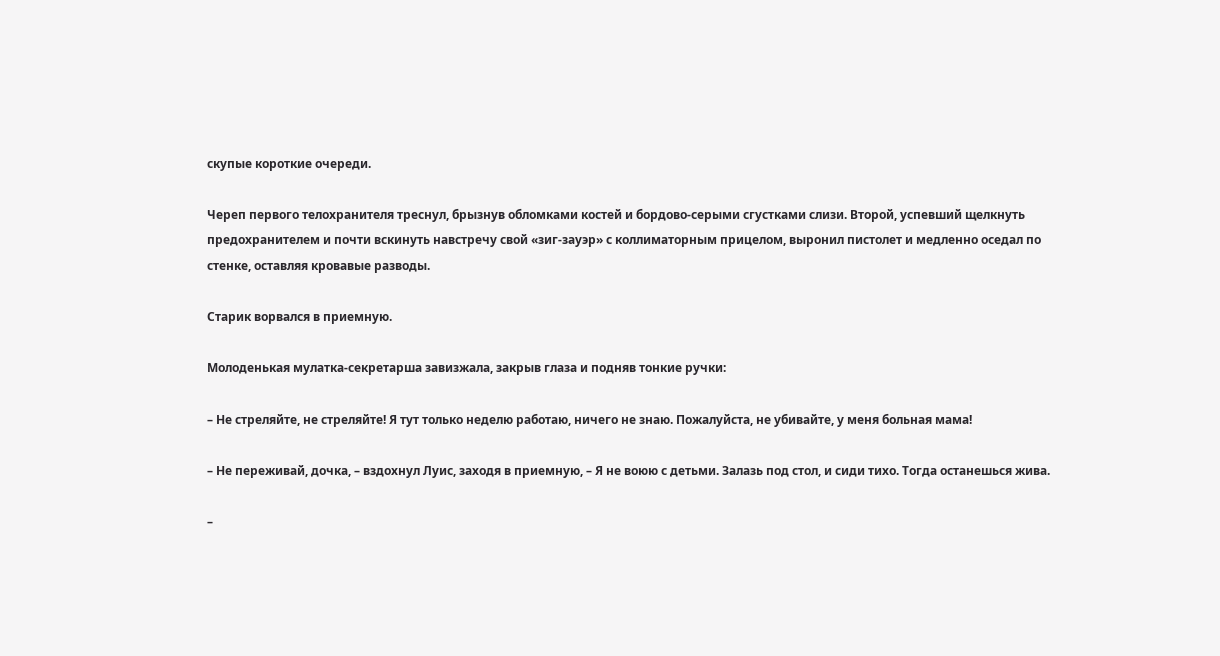скупые короткие очереди.

Череп первого телохранителя треснул, брызнув обломками костей и бордово-серыми сгустками слизи. Второй, успевший щелкнуть предохранителем и почти вскинуть навстречу свой «зиг-зауэр» с коллиматорным прицелом, выронил пистолет и медленно оседал по стенке, оставляя кровавые разводы.

Старик ворвался в приемную.

Молоденькая мулатка-секретарша завизжала, закрыв глаза и подняв тонкие ручки:

– Не стреляйте, не стреляйте! Я тут только неделю работаю, ничего не знаю. Пожалуйста, не убивайте, у меня больная мама!

– Не переживай, дочка, – вздохнул Луис, заходя в приемную, – Я не воюю с детьми. Залазь под стол, и сиди тихо. Тогда останешься жива.

–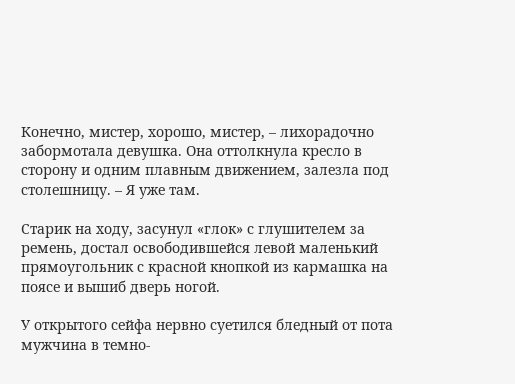Конечно, мистер, хорошо, мистер, – лихорадочно забормотала девушка. Она оттолкнула кресло в сторону и одним плавным движением, залезла под столешницу. – Я уже там.

Старик на ходу, засунул «глок» с глушителем за ремень, достал освободившейся левой маленький прямоугольник с красной кнопкой из кармашка на поясе и вышиб дверь ногой.

У открытого сейфа нервно суетился бледный от пота мужчина в темно-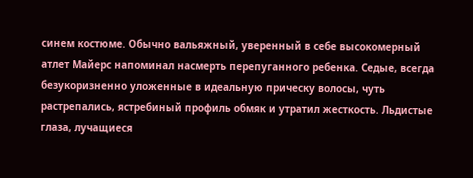синем костюме. Обычно вальяжный, уверенный в себе высокомерный атлет Майерс напоминал насмерть перепуганного ребенка. Седые, всегда безукоризненно уложенные в идеальную прическу волосы, чуть растрепались, ястребиный профиль обмяк и утратил жесткость. Льдистые глаза, лучащиеся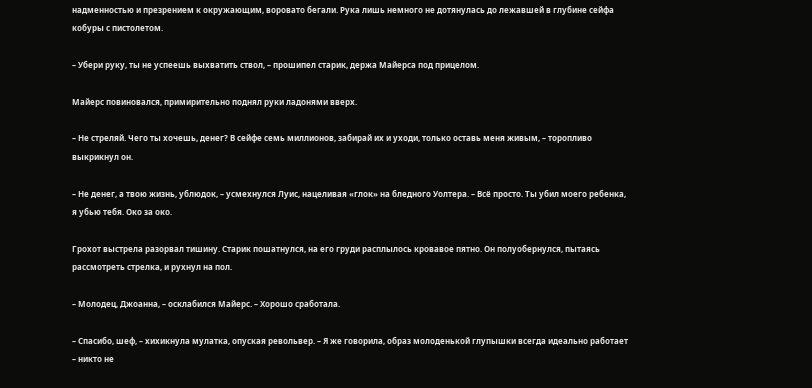надменностью и презрением к окружающим, воровато бегали. Рука лишь немного не дотянулась до лежавшей в глубине сейфа кобуры с пистолетом.

– Убери руку, ты не успеешь выхватить ствол, – прошипел старик, держа Майерса под прицелом.

Майерс повиновался, примирительно поднял руки ладонями вверх.

– Не стреляй. Чего ты хочешь, денег? В сейфе семь миллионов, забирай их и уходи, только оставь меня живым, – торопливо выкрикнул он.

– Не денег, а твою жизнь, ублюдок, – усмехнулся Луис, нацеливая «глок» на бледного Уолтера. – Всё просто. Ты убил моего ребенка, я убью тебя. Око за око.

Грохот выстрела разорвал тишину. Старик пошатнулся, на его груди расплылось кровавое пятно. Он полуобернулся, пытаясь рассмотреть стрелка, и рухнул на пол.

– Молодец, Джоанна, – осклабился Майерс. – Хорошо сработала.

– Спасибо, шеф, – хихикнула мулатка, опуская револьвер. – Я же говорила, образ молоденькой глупышки всегда идеально работает – никто не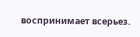воспринимает всерьез.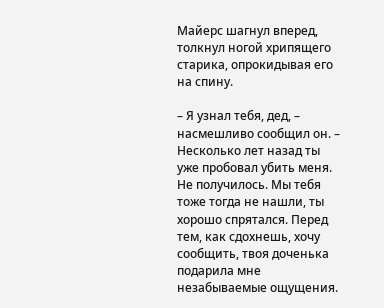Майерс шагнул вперед, толкнул ногой хрипящего старика, опрокидывая его на спину.

– Я узнал тебя, дед, – насмешливо сообщил он. – Несколько лет назад ты уже пробовал убить меня. Не получилось. Мы тебя тоже тогда не нашли, ты хорошо спрятался. Перед тем, как сдохнешь, хочу сообщить, твоя доченька подарила мне незабываемые ощущения.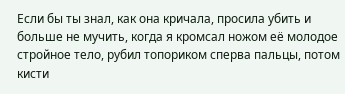Если бы ты знал, как она кричала, просила убить и больше не мучить, когда я кромсал ножом её молодое стройное тело, рубил топориком сперва пальцы, потом кисти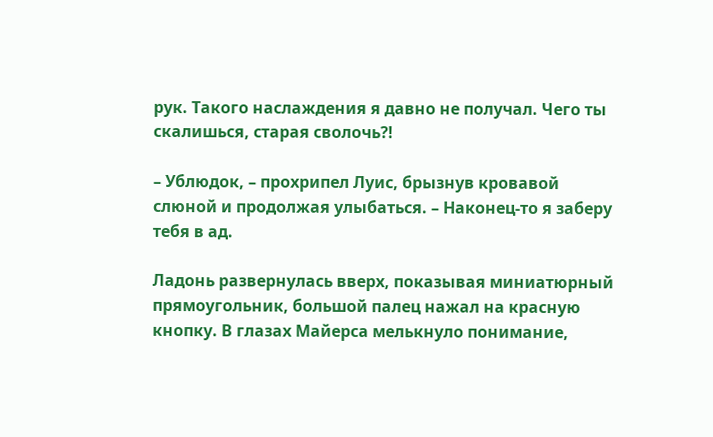рук. Такого наслаждения я давно не получал. Чего ты скалишься, старая сволочь⁈

– Ублюдок, – прохрипел Луис, брызнув кровавой слюной и продолжая улыбаться. – Наконец-то я заберу тебя в ад.

Ладонь развернулась вверх, показывая миниатюрный прямоугольник, большой палец нажал на красную кнопку. В глазах Майерса мелькнуло понимание,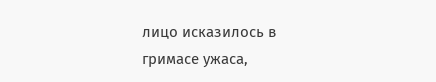лицо исказилось в гримасе ужаса,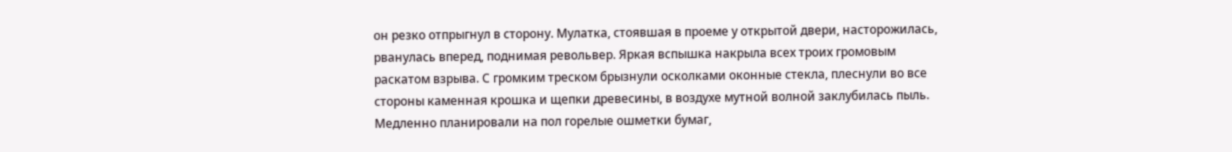он резко отпрыгнул в сторону. Мулатка, стоявшая в проеме у открытой двери, насторожилась, рванулась вперед, поднимая револьвер. Яркая вспышка накрыла всех троих громовым раскатом взрыва. С громким треском брызнули осколками оконные стекла, плеснули во все стороны каменная крошка и щепки древесины, в воздухе мутной волной заклубилась пыль. Медленно планировали на пол горелые ошметки бумаг,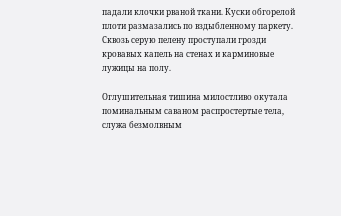падали клочки рваной ткани. Куски обгорелой плоти размазались по вздыбленному паркету. Сквозь серую пелену проступали грозди кровавых капель на стенах и карминовые лужицы на полу.

Оглушительная тишина милостливо окутала поминальным саваном распростертые тела, служа безмолвным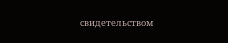свидетельством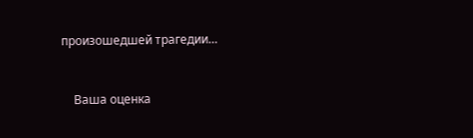произошедшей трагедии…


    Ваша оценка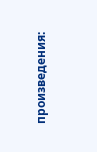произведения: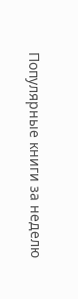Популярные книги за неделю